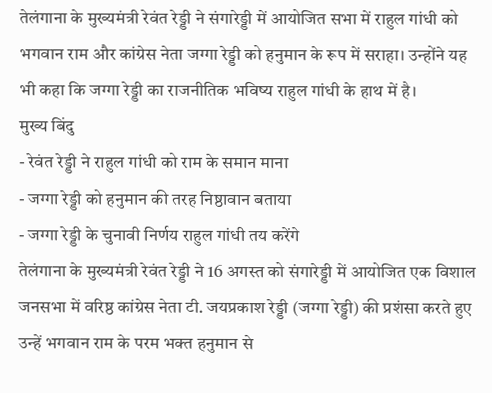तेलंगाना के मुख्यमंत्री रेवंत रेड्डी ने संगारेड्डी में आयोजित सभा में राहुल गांधी को भगवान राम और कांग्रेस नेता जग्गा रेड्डी को हनुमान के रूप में सराहा। उन्होंने यह भी कहा कि जग्गा रेड्डी का राजनीतिक भविष्य राहुल गांधी के हाथ में है।
मुख्य बिंदु
- रेवंत रेड्डी ने राहुल गांधी को राम के समान माना
- जग्गा रेड्डी को हनुमान की तरह निष्ठावान बताया
- जग्गा रेड्डी के चुनावी निर्णय राहुल गांधी तय करेंगे
तेलंगाना के मुख्यमंत्री रेवंत रेड्डी ने 16 अगस्त को संगारेड्डी में आयोजित एक विशाल जनसभा में वरिष्ठ कांग्रेस नेता टी. जयप्रकाश रेड्डी (जग्गा रेड्डी) की प्रशंसा करते हुए उन्हें भगवान राम के परम भक्त हनुमान से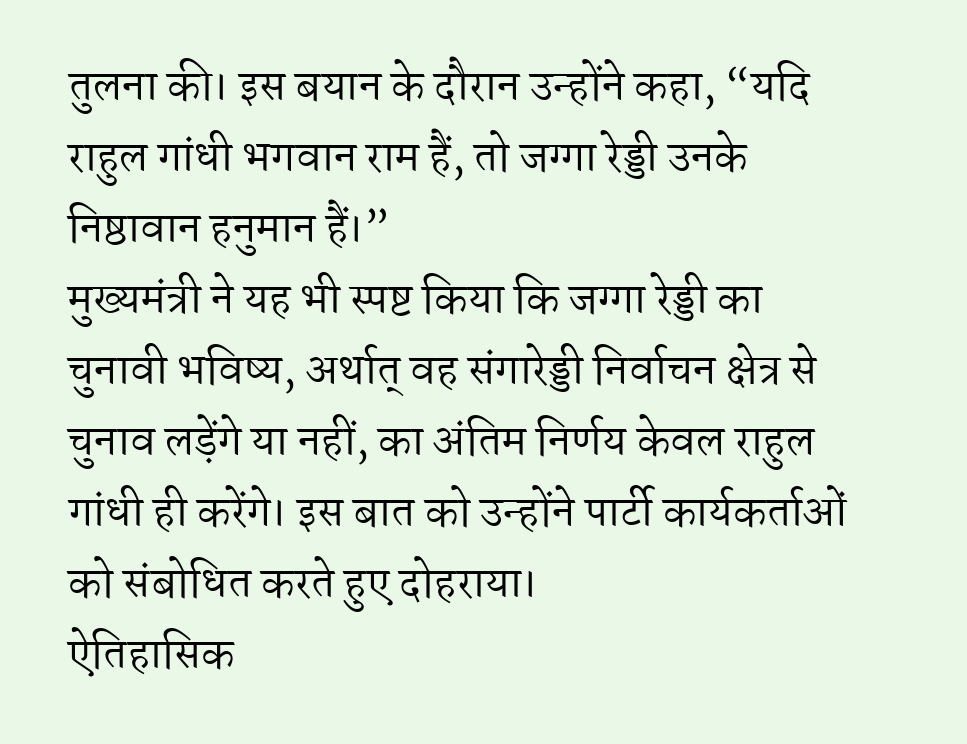तुलना की। इस बयान के दौरान उन्होंने कहा, “यदि राहुल गांधी भगवान राम हैं, तो जग्गा रेड्डी उनके निष्ठावान हनुमान हैं।”
मुख्यमंत्री ने यह भी स्पष्ट किया कि जग्गा रेड्डी का चुनावी भविष्य, अर्थात् वह संगारेड्डी निर्वाचन क्षेत्र से चुनाव लड़ेंगे या नहीं, का अंतिम निर्णय केवल राहुल गांधी ही करेंगे। इस बात को उन्होंने पार्टी कार्यकर्ताओं को संबोधित करते हुए दोहराया।
ऐतिहासिक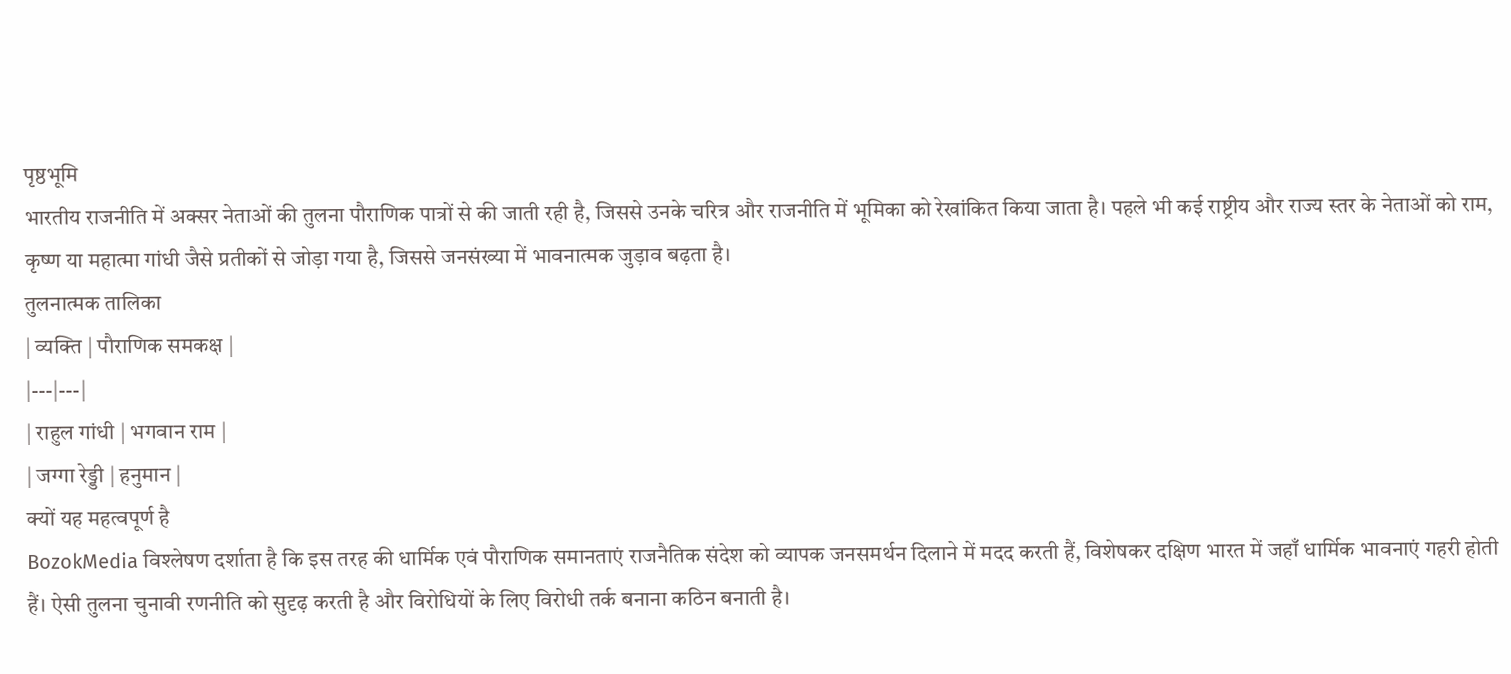पृष्ठभूमि
भारतीय राजनीति में अक्सर नेताओं की तुलना पौराणिक पात्रों से की जाती रही है, जिससे उनके चरित्र और राजनीति में भूमिका को रेखांकित किया जाता है। पहले भी कई राष्ट्रीय और राज्य स्तर के नेताओं को राम, कृष्ण या महात्मा गांधी जैसे प्रतीकों से जोड़ा गया है, जिससे जनसंख्या में भावनात्मक जुड़ाव बढ़ता है।
तुलनात्मक तालिका
| व्यक्ति | पौराणिक समकक्ष |
|---|---|
| राहुल गांधी | भगवान राम |
| जग्गा रेड्डी | हनुमान |
क्यों यह महत्वपूर्ण है
BozokMedia विश्लेषण दर्शाता है कि इस तरह की धार्मिक एवं पौराणिक समानताएं राजनैतिक संदेश को व्यापक जनसमर्थन दिलाने में मदद करती हैं, विशेषकर दक्षिण भारत में जहाँ धार्मिक भावनाएं गहरी होती हैं। ऐसी तुलना चुनावी रणनीति को सुदृढ़ करती है और विरोधियों के लिए विरोधी तर्क बनाना कठिन बनाती है।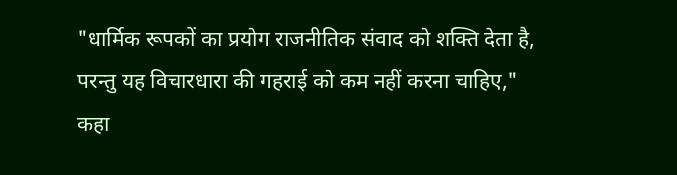"धार्मिक रूपकों का प्रयोग राजनीतिक संवाद को शक्ति देता है, परन्तु यह विचारधारा की गहराई को कम नहीं करना चाहिए," कहा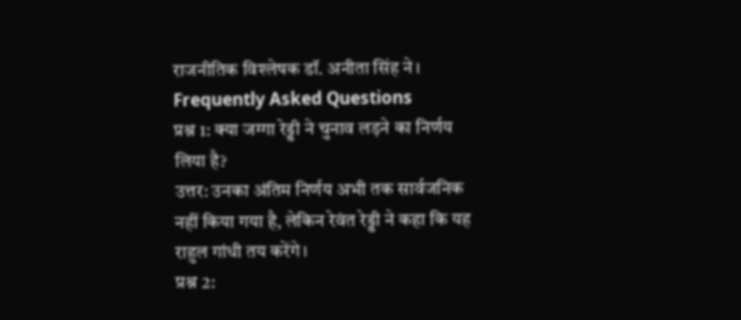राजनीतिक विश्लेषक डॉ. अनीता सिंह ने।
Frequently Asked Questions
प्रश्न 1: क्या जग्गा रेड्डी ने चुनाव लड़ने का निर्णय लिया है?
उत्तर: उनका अंतिम निर्णय अभी तक सार्वजनिक नहीं किया गया है, लेकिन रेवंत रेड्डी ने कहा कि यह राहुल गांधी तय करेंगे।
प्रश्न 2: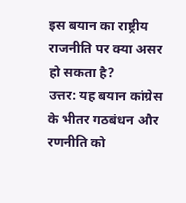इस बयान का राष्ट्रीय राजनीति पर क्या असर हो सकता है?
उत्तर: यह बयान कांग्रेस के भीतर गठबंधन और रणनीति को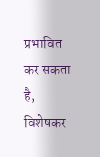प्रभावित कर सकता है, विशेषकर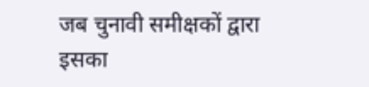जब चुनावी समीक्षकों द्वारा इसका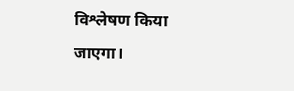विश्लेषण किया जाएगा।